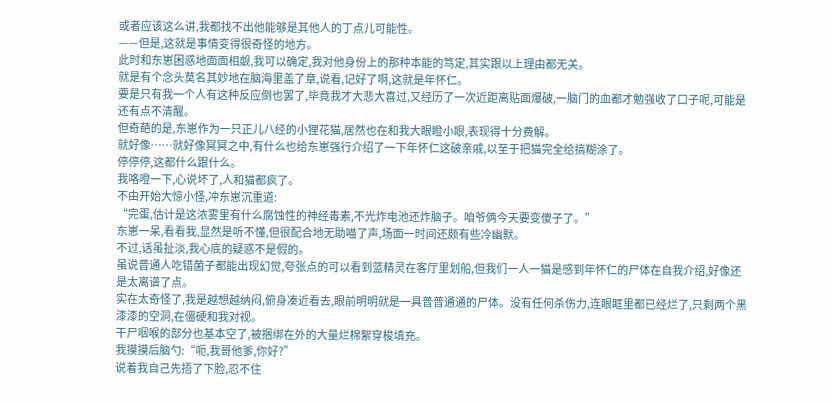或者应该这么讲,我都找不出他能够是其他人的丁点儿可能性。
——但是,这就是事情变得很奇怪的地方。
此时和东崽困惑地面面相觑,我可以确定,我对他身份上的那种本能的笃定,其实跟以上理由都无关。
就是有个念头莫名其妙地在脑海里盖了章,说看,记好了啊,这就是年怀仁。
要是只有我一个人有这种反应倒也罢了,毕竟我才大悲大喜过,又经历了一次近距离贴面爆破,一脑门的血都才勉强收了口子呢,可能是还有点不清醒。
但奇葩的是,东崽作为一只正儿八经的小狸花猫,居然也在和我大眼瞪小眼,表现得十分费解。
就好像……就好像冥冥之中,有什么也给东崽强行介绍了一下年怀仁这破亲戚,以至于把猫完全给搞糊涂了。
停停停,这都什么跟什么。
我咯噔一下,心说坏了,人和猫都疯了。
不由开始大惊小怪,冲东崽沉重道:
“完蛋,估计是这浓雾里有什么腐蚀性的神经毒素,不光炸电池还炸脑子。咱爷俩今天要变傻子了。”
东崽一呆,看看我,显然是听不懂,但很配合地无助喵了声,场面一时间还颇有些冷幽默。
不过,话虽扯淡,我心底的疑惑不是假的。
虽说普通人吃错菌子都能出现幻觉,夸张点的可以看到蓝精灵在客厅里划船,但我们一人一猫是感到年怀仁的尸体在自我介绍,好像还是太离谱了点。
实在太奇怪了,我是越想越纳闷,俯身凑近看去,眼前明明就是一具普普通通的尸体。没有任何杀伤力,连眼眶里都已经烂了,只剩两个黑漆漆的空洞,在僵硬和我对视。
干尸咽喉的部分也基本空了,被捆绑在外的大量烂棉絮穿梭填充。
我摸摸后脑勺:“呃,我哥他爹,你好?”
说着我自己先捂了下脸,忍不住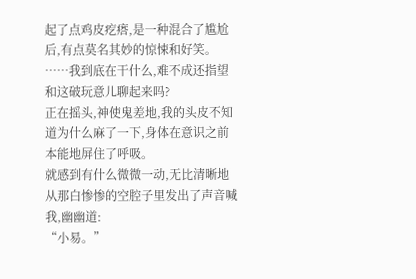起了点鸡皮疙瘩,是一种混合了尴尬后,有点莫名其妙的惊悚和好笑。
……我到底在干什么,难不成还指望和这破玩意儿聊起来吗?
正在摇头,神使鬼差地,我的头皮不知道为什么麻了一下,身体在意识之前本能地屏住了呼吸。
就感到有什么微微一动,无比清晰地从那白惨惨的空腔子里发出了声音喊我,幽幽道:
“小易。”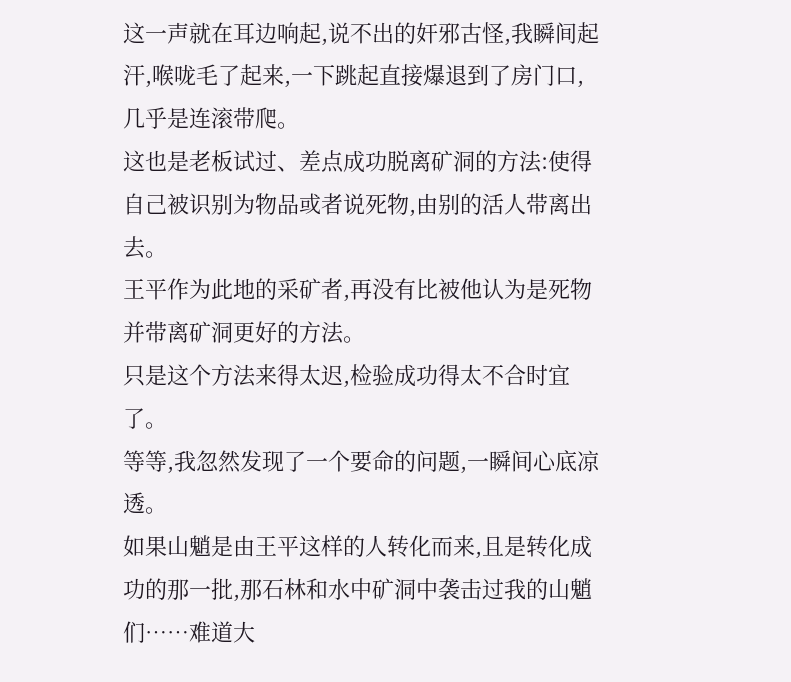这一声就在耳边响起,说不出的奸邪古怪,我瞬间起汗,喉咙毛了起来,一下跳起直接爆退到了房门口,几乎是连滚带爬。
这也是老板试过、差点成功脱离矿洞的方法:使得自己被识别为物品或者说死物,由别的活人带离出去。
王平作为此地的采矿者,再没有比被他认为是死物并带离矿洞更好的方法。
只是这个方法来得太迟,检验成功得太不合时宜了。
等等,我忽然发现了一个要命的问题,一瞬间心底凉透。
如果山魈是由王平这样的人转化而来,且是转化成功的那一批,那石林和水中矿洞中袭击过我的山魈们……难道大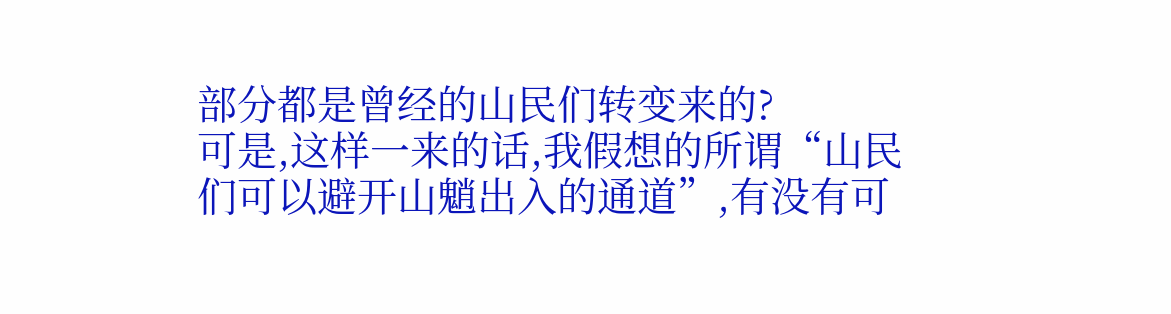部分都是曾经的山民们转变来的?
可是,这样一来的话,我假想的所谓“山民们可以避开山魈出入的通道”,有没有可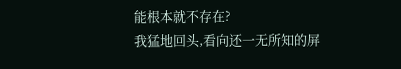能根本就不存在?
我猛地回头,看向还一无所知的屏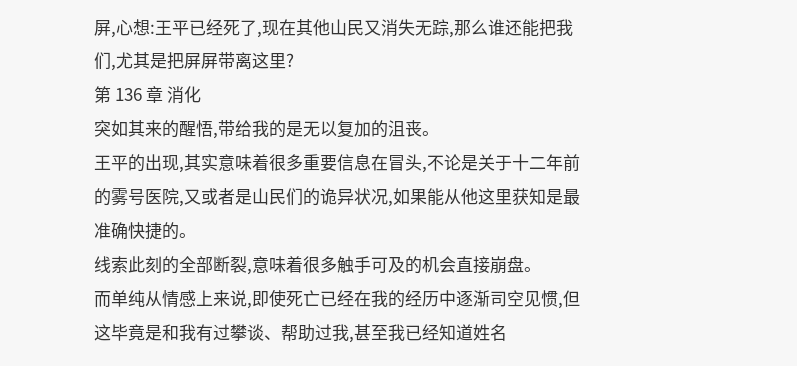屏,心想:王平已经死了,现在其他山民又消失无踪,那么谁还能把我们,尤其是把屏屏带离这里?
第 136 章 消化
突如其来的醒悟,带给我的是无以复加的沮丧。
王平的出现,其实意味着很多重要信息在冒头,不论是关于十二年前的雾号医院,又或者是山民们的诡异状况,如果能从他这里获知是最准确快捷的。
线索此刻的全部断裂,意味着很多触手可及的机会直接崩盘。
而单纯从情感上来说,即使死亡已经在我的经历中逐渐司空见惯,但这毕竟是和我有过攀谈、帮助过我,甚至我已经知道姓名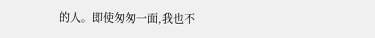的人。即使匆匆一面,我也不